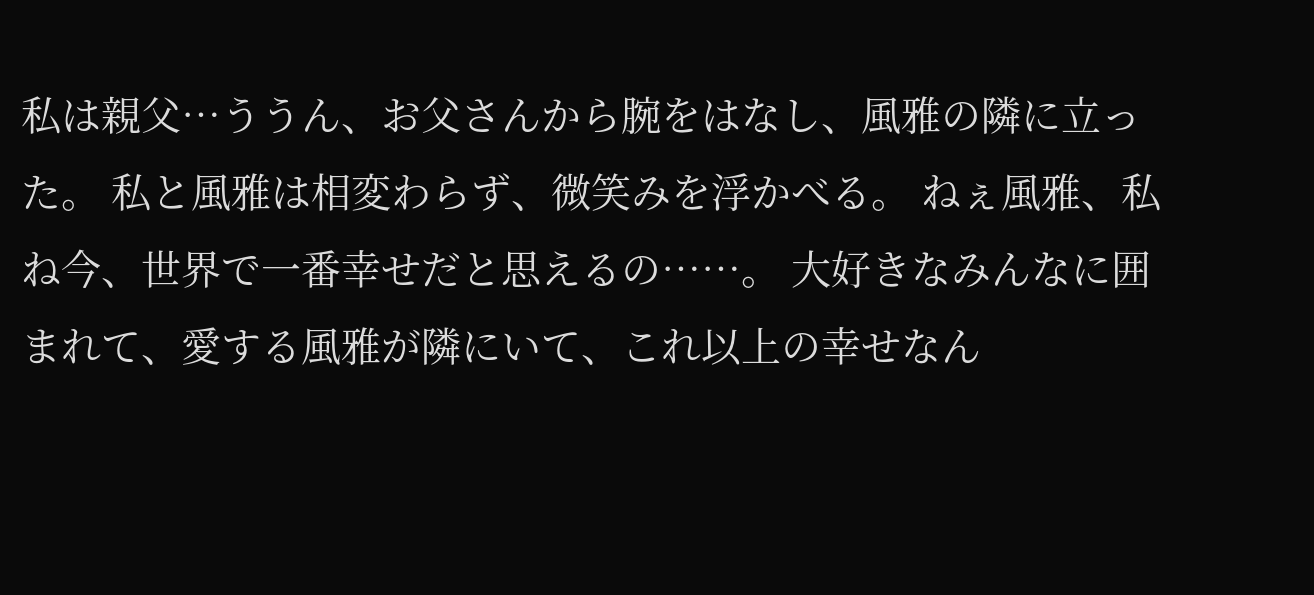私は親父…ううん、お父さんから腕をはなし、風雅の隣に立った。 私と風雅は相変わらず、微笑みを浮かべる。 ねぇ風雅、私ね今、世界で一番幸せだと思えるの……。 大好きなみんなに囲まれて、愛する風雅が隣にいて、これ以上の幸せなん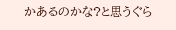かあるのかな?と思うぐら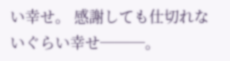い幸せ。 感謝しても仕切れないぐらい幸せ───。